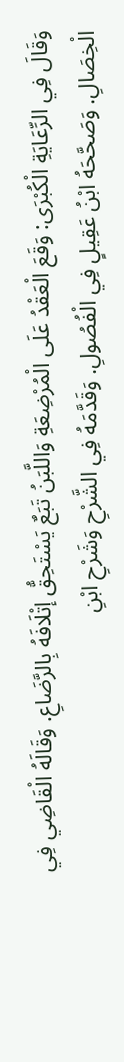وَقَالَ فِي الرِّعَايَةِ الْكُبْرَى: وَقَعَ الْعَقْدُ عَلَى الْمُرْضِعَةِ وَاللَّبَنُ تَبَعٌ يَسْتَحِقُّ إتْلَافَهُ بِالرَّضَاعِ. وَقَالَهُ الْقَاضِي فِي الْخِصَالِ. وَصَحَّحَهُ ابْنُ عَقِيلٍ فِي الْفُصُولِ. وَقَدَّمَهُ فِي الشَّرْحِ وَشَرْحِ ابْنِ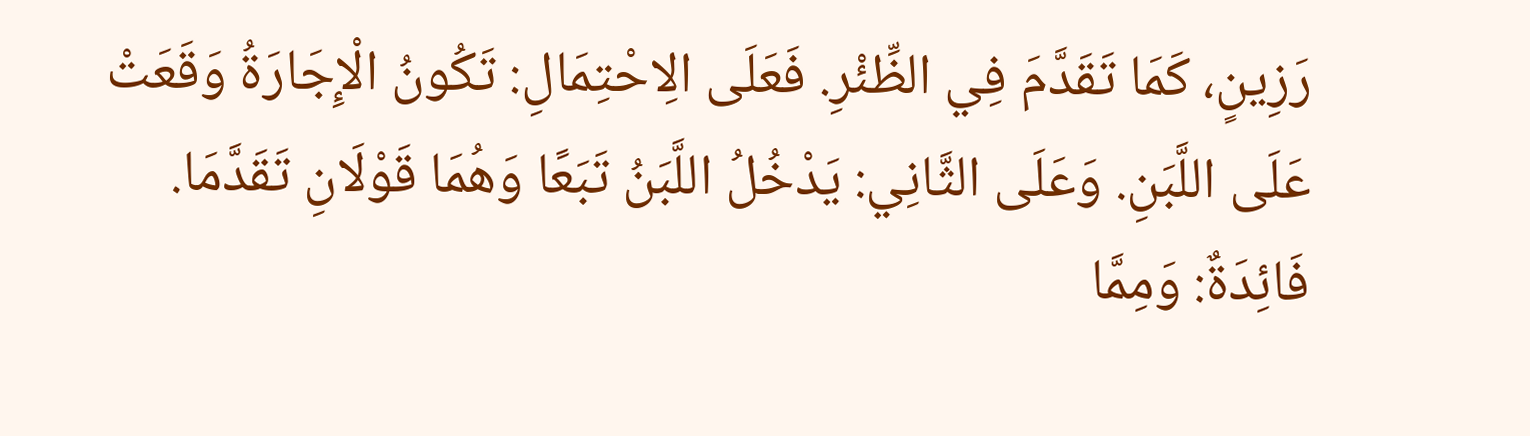رَزِينٍ، كَمَا تَقَدَّمَ فِي الظِّئْرِ. فَعَلَى الِاحْتِمَالِ: تَكُونُ الْإِجَارَةُ وَقَعَتْ عَلَى اللَّبَنِ. وَعَلَى الثَّانِي: يَدْخُلُ اللَّبَنُ تَبَعًا وَهُمَا قَوْلَانِ تَقَدَّمَا.
فَائِدَةٌ: وَمِمَّا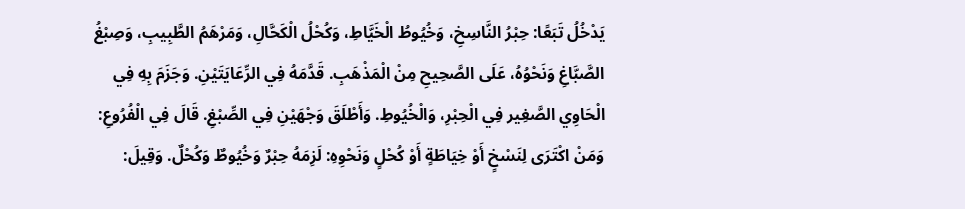يَدْخُلُ تَبَعًا: حِبْرُ النَّاسِخِ، وَخُيُوطُ الْخَيَّاطِ، وَكُحْلُ الْكَحَّالِ، وَمَرْهَمُ الطَّبِيبِ، وَصِبْغُ الصَّبَّاغِ وَنَحْوُهُ، عَلَى الصَّحِيحِ مِنْ الْمَذْهَبِ. قَدَّمَهُ فِي الرِّعَايَتَيْنِ. وَجَزَمَ بِهِ فِي الْحَاوِي الصَّغِير فِي الْحِبْرِ، وَالْخُيُوطِ. وَأَطْلَقَ وَجْهَيْنِ فِي الصِّبْغِ. قَالَ فِي الْفُرُوعِ: وَمَنْ اكْتَرَى لِنَسْخٍ أَوْ خِيَاطَةٍ أَوْ كُحْلٍ وَنَحْوِهِ: لَزِمَهُ حِبْرٌ وَخُيُوطٌ وَكُحْلٌ. وَقِيلَ: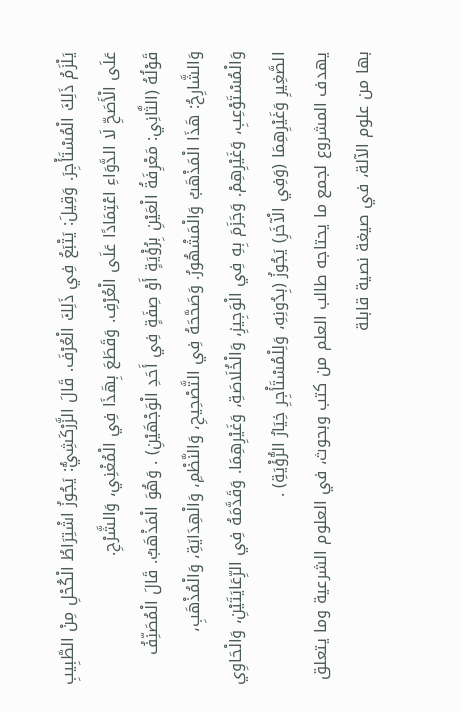يَلْزَمُ ذَلِكَ الْمُسْتَأْجِرَ. وَقِيلَ: يَتْبَعُ فِي ذَلِكَ الْعُرْفَ. قَالَ الزَّرْكَشِيُّ: يَجُوزُ اشْتِرَاطُ الْكُحْلِ مِنْ الطَّبِيبِ عَلَى الْأَصَحِّ لَا الدَّوَاءِ اعْتِمَادًا عَلَى الْعُرْفِ. وَقَطَعَ بِهَذَا فِي الْمُغْنِي، وَالشَّرْحِ.
قَوْلُهُ (الثَّانِي: مَعْرِفَةُ الْعَيْنِ بِرُؤْيَةٍ أَوْ صِفَةٍ فِي أَحَدِ الْوَجْهَيْنِ) . وَهُوَ الْمَذْهَبُ. قَالَ الْمُصَنِّفُ وَالشَّارِحُ: هَذَا الْمَذْهَبُ وَالْمَشْهُورُ. وَصَحَّحَهُ فِي التَّصْحِيحِ، وَالنَّظْمِ، وَالْهِدَايَةِ، وَالْمُذْهَبِ، وَالْمُسْتَوْعِبِ، وَغَيْرِهِمْ. وَجَزَمَ بِهِ فِي الْوَجِيزِ، وَالْخُلَاصَةِ، وَغَيْرِهِمَا. وَقَدَّمَهُ فِي الرِّعَايَتَيْنِ، وَالْحَاوِي الصَّغِيرِ وَغَيْرِهِمَا (وَفِي الْآخَرِ) يَجُوزُ (بِدُونِهِ، وَلِلْمُسْتَأْجِرِ خِيَارُ الرُّؤْيَةِ) .
يهدف المشروع لجمع ما يحتاجه طالب العلم من كتب وبحوث، في العلوم الشرعية وما يتعلق بها من علوم الآلة، في صيغة نصية قابلة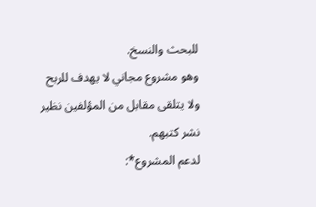للبحث والنسخ.
وهو مشروع مجاني لا يهدف للربح ولا يتلقى مقابل من المؤلفين نظير نشر كتبهم.
لدعم المشروع*: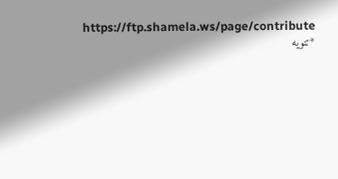https://ftp.shamela.ws/page/contribute
*تنويه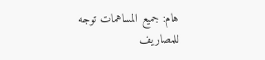هام: جميع المساهمات توجه للمصاريف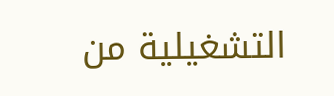التشغيلية من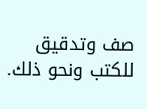صف وتدقيق للكتب ونحو ذلك.